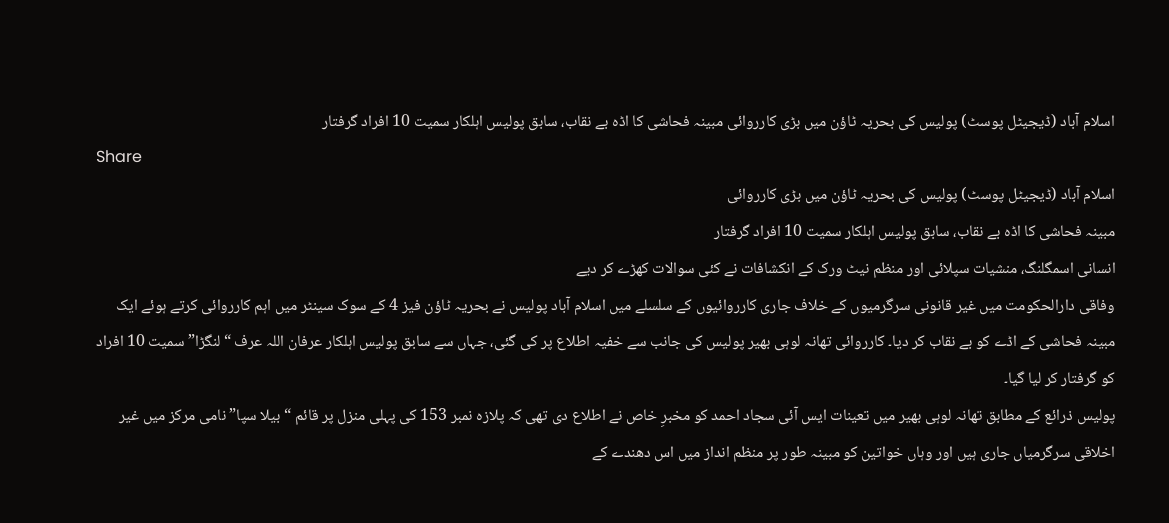اسلام آباد (ڈیجیٹل پوسٹ) پولیس کی بحریہ ٹاؤن میں بڑی کارروائی مبینہ فحاشی کا اڈہ بے نقاب، سابق پولیس اہلکار سمیت 10 افراد گرفتار
Share
اسلام آباد (ڈیجیٹل پوسٹ) پولیس کی بحریہ ٹاؤن میں بڑی کارروائی
مبینہ فحاشی کا اڈہ بے نقاب، سابق پولیس اہلکار سمیت 10 افراد گرفتار
انسانی اسمگلنگ، منشیات سپلائی اور منظم نیٹ ورک کے انکشافات نے کئی سوالات کھڑے کر دیے
وفاقی دارالحکومت میں غیر قانونی سرگرمیوں کے خلاف جاری کارروائیوں کے سلسلے میں اسلام آباد پولیس نے بحریہ ٹاؤن فیز 4 کے سوک سینٹر میں اہم کارروائی کرتے ہوئے ایک مبینہ فحاشی کے اڈے کو بے نقاب کر دیا۔ کارروائی تھانہ لوہی بھیر پولیس کی جانب سے خفیہ اطلاع پر کی گئی، جہاں سے سابق پولیس اہلکار عرفان اللہ عرف “لنگڑا” سمیت 10 افراد کو گرفتار کر لیا گیا۔
پولیس ذرائع کے مطابق تھانہ لوہی بھیر میں تعینات ایس آئی سجاد احمد کو مخبرِ خاص نے اطلاع دی تھی کہ پلازہ نمبر 153 کی پہلی منزل پر قائم “بیلا سپا” نامی مرکز میں غیر اخلاقی سرگرمیاں جاری ہیں اور وہاں خواتین کو مبینہ طور پر منظم انداز میں اس دھندے کے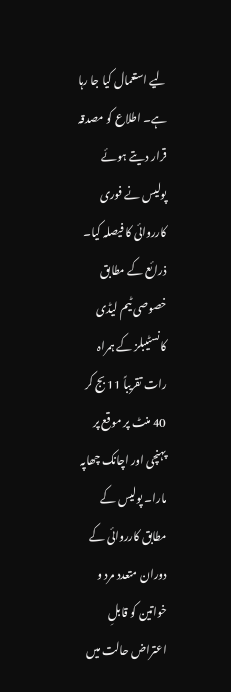لیے استعمال کیا جا رہا ہے۔ اطلاع کو مصدقہ قرار دیتے ہوئے پولیس نے فوری کارروائی کا فیصلہ کیا۔
ذرائع کے مطابق خصوصی ٹیم لیڈی کانسٹیبلز کے ہمراہ رات تقریباً 11 بج کر 40 منٹ پر موقع پر پہنچی اور اچانک چھاپہ مارا۔ پولیس کے مطابق کارروائی کے دوران متعدد مرد و خواتین کو قابلِ اعتراض حالت میں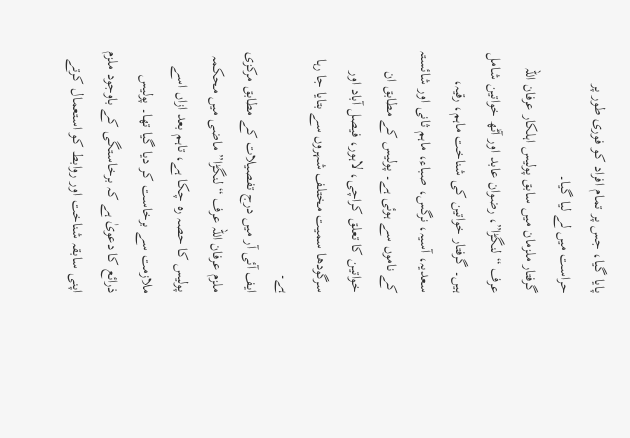پایا گیا، جس پر تمام افراد کو فوری طور پر حراست میں لے لیا گیا۔
گرفتار ملزمان میں سابق پولیس اہلکار عرفان اللہ عرف “لنگڑا”، رضوان عابد اور آٹھ خواتین شامل ہیں۔ گرفتار خواتین کی شناخت ماہم، رقیہ، سعدیہ، آسیہ، نرگس، صباء، ماہم ثانی اور شائستہ کے ناموں سے ہوئی ہے۔ پولیس کے مطابق ان خواتین کا تعلق کراچی، لاہور، فیصل آباد اور سرگودھا سمیت مختلف شہروں سے بتایا جا رہا ہے۔
ایف آئی آر میں درج تفصیلات کے مطابق مرکزی ملزم عرفان اللہ عرف “لنگڑا” ماضی میں محکمہ پولیس کا حصہ رہ چکا ہے، تاہم بعد ازاں اسے ملازمت سے برخاست کر دیا گیا تھا۔ پولیس ذرائع کا دعویٰ ہے کہ برخاستگی کے باوجود ملزم اپنی سابقہ شناخت اور روابط کو استعمال کرتے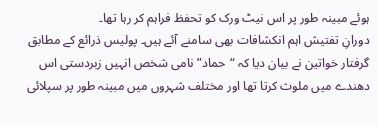ہوئے مبینہ طور پر اس نیٹ ورک کو تحفظ فراہم کر رہا تھا۔
دورانِ تفتیش اہم انکشافات بھی سامنے آئے ہیں۔ پولیس ذرائع کے مطابق گرفتار خواتین نے بیان دیا کہ “حماد” نامی شخص انہیں زبردستی اس دھندے میں ملوث کرتا تھا اور مختلف شہروں میں مبینہ طور پر سپلائی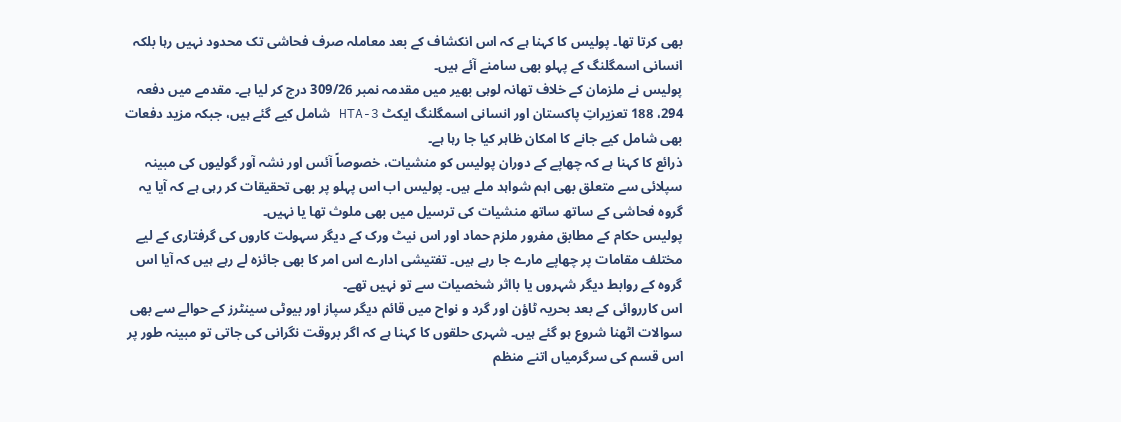بھی کرتا تھا۔ پولیس کا کہنا ہے کہ اس انکشاف کے بعد معاملہ صرف فحاشی تک محدود نہیں رہا بلکہ انسانی اسمگلنگ کے پہلو بھی سامنے آئے ہیں۔
پولیس نے ملزمان کے خلاف تھانہ لوہی بھیر میں مقدمہ نمبر 309/26 درج کر لیا ہے۔ مقدمے میں دفعہ 294، 188 تعزیراتِ پاکستان اور انسانی اسمگلنگ ایکٹ HTA-3 شامل کیے گئے ہیں، جبکہ مزید دفعات بھی شامل کیے جانے کا امکان ظاہر کیا جا رہا ہے۔
ذرائع کا کہنا ہے کہ چھاپے کے دوران پولیس کو منشیات، خصوصاً آئس اور نشہ آور گولیوں کی مبینہ سپلائی سے متعلق بھی اہم شواہد ملے ہیں۔ پولیس اب اس پہلو پر بھی تحقیقات کر رہی ہے کہ آیا یہ گروہ فحاشی کے ساتھ ساتھ منشیات کی ترسیل میں بھی ملوث تھا یا نہیں۔
پولیس حکام کے مطابق مفرور ملزم حماد اور اس نیٹ ورک کے دیگر سہولت کاروں کی گرفتاری کے لیے مختلف مقامات پر چھاپے مارے جا رہے ہیں۔ تفتیشی ادارے اس امر کا بھی جائزہ لے رہے ہیں کہ آیا اس گروہ کے روابط دیگر شہروں یا بااثر شخصیات سے تو نہیں تھے۔
اس کارروائی کے بعد بحریہ ٹاؤن اور گرد و نواح میں قائم دیگر سپاز اور بیوٹی سینٹرز کے حوالے سے بھی سوالات اٹھنا شروع ہو گئے ہیں۔ شہری حلقوں کا کہنا ہے کہ اگر بروقت نگرانی کی جاتی تو مبینہ طور پر اس قسم کی سرگرمیاں اتنے منظم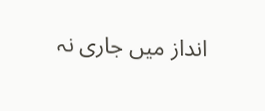انداز میں جاری نہ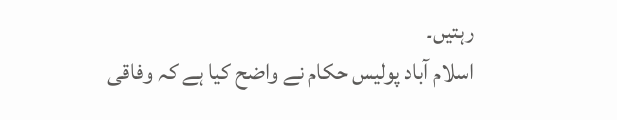رہتیں۔
اسلام آباد پولیس حکام نے واضح کیا ہے کہ وفاقی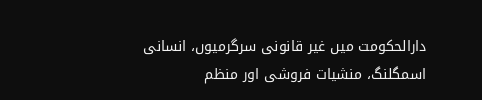دارالحکومت میں غیر قانونی سرگرمیوں، انسانی اسمگلنگ، منشیات فروشی اور منظم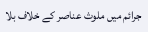جرائم میں ملوث عناصر کے خلاف بلا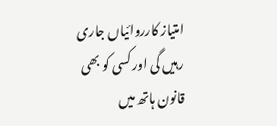امتیاز کارروائیاں جاری رہیں گی اور کسی کو بھی قانون ہاتھ میں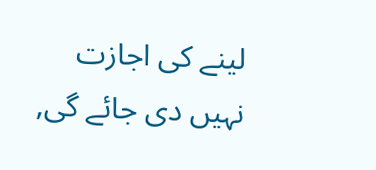لینے کی اجازت نہیں دی جائے گی,